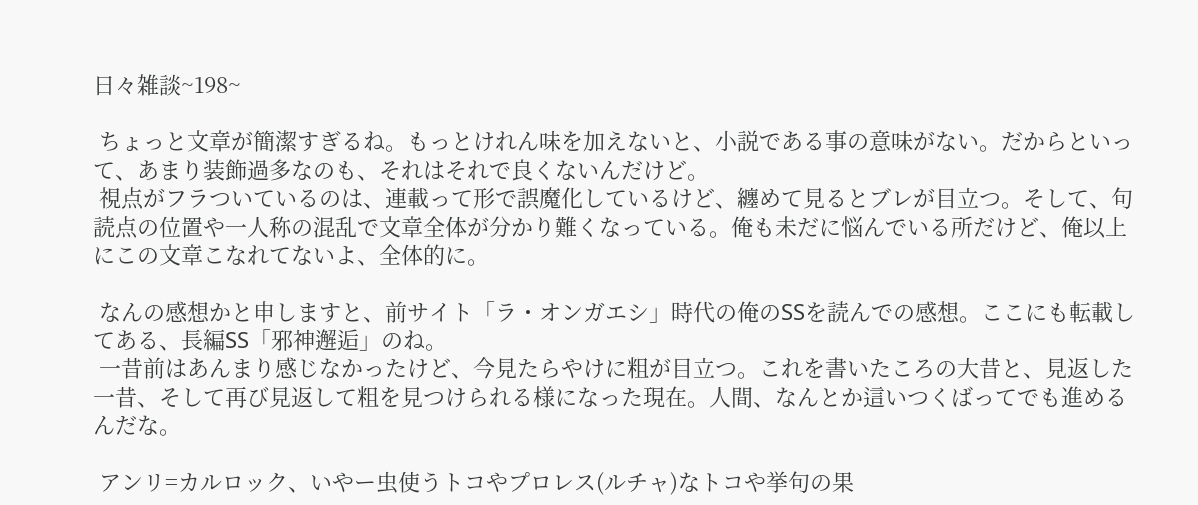日々雑談~198~

 ちょっと文章が簡潔すぎるね。もっとけれん味を加えないと、小説である事の意味がない。だからといって、あまり装飾過多なのも、それはそれで良くないんだけど。
 視点がフラついているのは、連載って形で誤魔化しているけど、纏めて見るとブレが目立つ。そして、句読点の位置や一人称の混乱で文章全体が分かり難くなっている。俺も未だに悩んでいる所だけど、俺以上にこの文章こなれてないよ、全体的に。

 なんの感想かと申しますと、前サイト「ラ・オンガエシ」時代の俺のSSを読んでの感想。ここにも転載してある、長編SS「邪神邂逅」のね。
 一昔前はあんまり感じなかったけど、今見たらやけに粗が目立つ。これを書いたころの大昔と、見返した一昔、そして再び見返して粗を見つけられる様になった現在。人間、なんとか這いつくばってでも進めるんだな。

 アンリ=カルロック、いやー虫使うトコやプロレス(ルチャ)なトコや挙句の果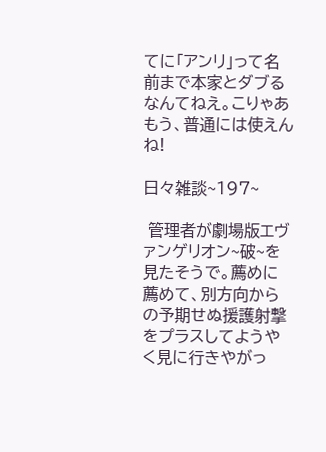てに「アンリ」って名前まで本家とダブるなんてねえ。こりゃあもう、普通には使えんね!

日々雑談~197~

 管理者が劇場版エヴァンゲリオン~破~を見たそうで。薦めに薦めて、別方向からの予期せぬ援護射撃をプラスしてようやく見に行きやがっ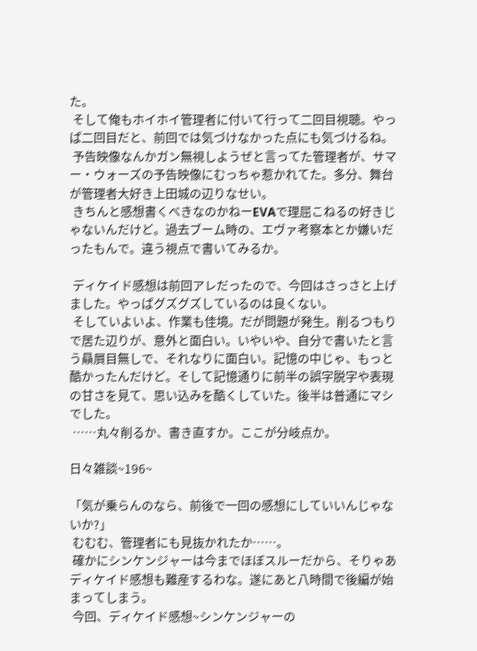た。
 そして俺もホイホイ管理者に付いて行って二回目視聴。やっぱ二回目だと、前回では気づけなかった点にも気づけるね。
 予告映像なんかガン無視しようぜと言ってた管理者が、サマー・ウォーズの予告映像にむっちゃ惹かれてた。多分、舞台が管理者大好き上田城の辺りなせい。
 きちんと感想書くべきなのかねーEVAで理屈こねるの好きじゃないんだけど。過去ブーム時の、エヴァ考察本とか嫌いだったもんで。違う視点で書いてみるか。

 ディケイド感想は前回アレだったので、今回はさっさと上げました。やっぱグズグズしているのは良くない。
 そしていよいよ、作業も佳境。だが問題が発生。削るつもりで居た辺りが、意外と面白い。いやいや、自分で書いたと言う贔屓目無しで、それなりに面白い。記憶の中じゃ、もっと酷かったんだけど。そして記憶通りに前半の誤字脱字や表現の甘さを見て、思い込みを酷くしていた。後半は普通にマシでした。
 ……丸々削るか、書き直すか。ここが分岐点か。

日々雑談~196~

「気が乗らんのなら、前後で一回の感想にしていいんじゃないか?」
 むむむ、管理者にも見抜かれたか……。
 確かにシンケンジャーは今までほぼスルーだから、そりゃあディケイド感想も難産するわな。遂にあと八時間で後編が始まってしまう。
 今回、ディケイド感想~シンケンジャーの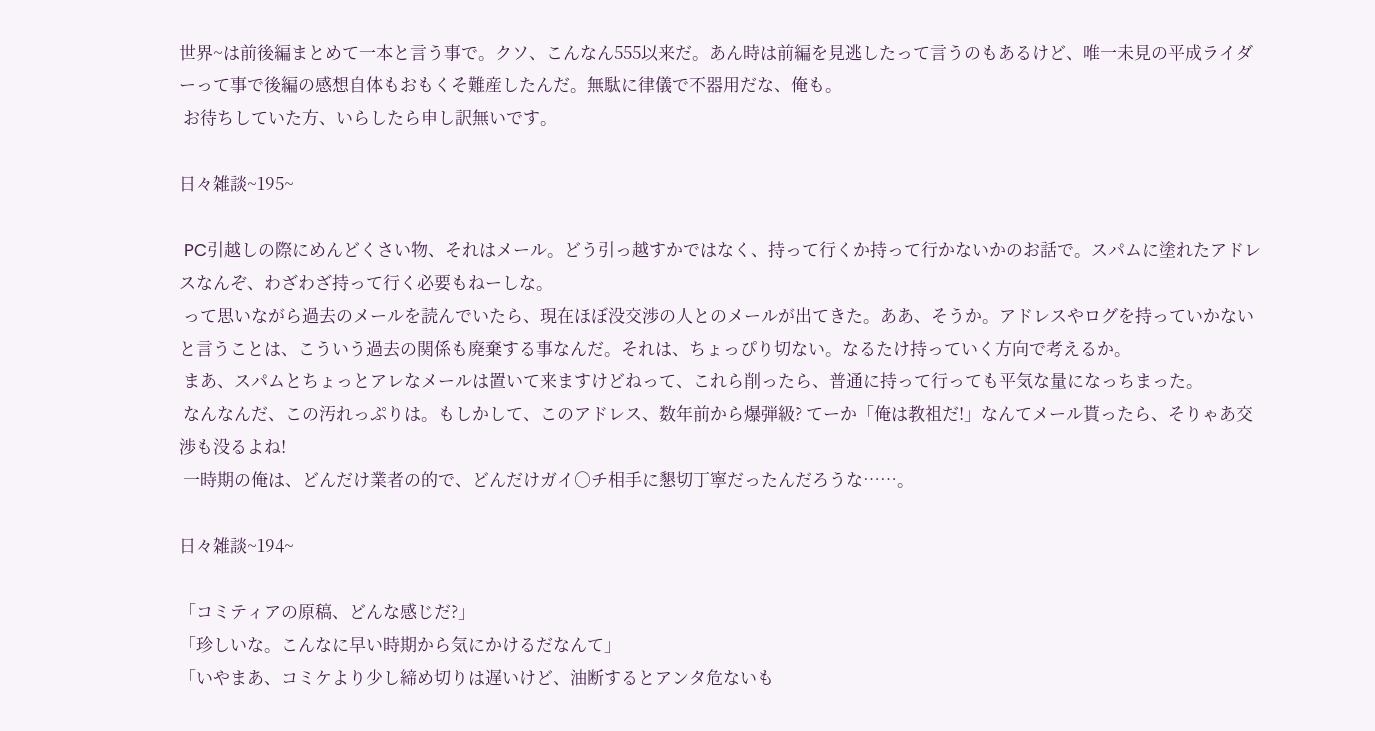世界~は前後編まとめて一本と言う事で。クソ、こんなん555以来だ。あん時は前編を見逃したって言うのもあるけど、唯一未見の平成ライダーって事で後編の感想自体もおもくそ難産したんだ。無駄に律儀で不器用だな、俺も。
 お待ちしていた方、いらしたら申し訳無いです。

日々雑談~195~

 PC引越しの際にめんどくさい物、それはメール。どう引っ越すかではなく、持って行くか持って行かないかのお話で。スパムに塗れたアドレスなんぞ、わざわざ持って行く必要もねーしな。
 って思いながら過去のメールを読んでいたら、現在ほぼ没交渉の人とのメールが出てきた。ああ、そうか。アドレスやログを持っていかないと言うことは、こういう過去の関係も廃棄する事なんだ。それは、ちょっぴり切ない。なるたけ持っていく方向で考えるか。
 まあ、スパムとちょっとアレなメールは置いて来ますけどねって、これら削ったら、普通に持って行っても平気な量になっちまった。
 なんなんだ、この汚れっぷりは。もしかして、このアドレス、数年前から爆弾級? てーか「俺は教祖だ!」なんてメール貰ったら、そりゃあ交渉も没るよね!
 一時期の俺は、どんだけ業者の的で、どんだけガイ○チ相手に懇切丁寧だったんだろうな……。

日々雑談~194~

「コミティアの原稿、どんな感じだ?」
「珍しいな。こんなに早い時期から気にかけるだなんて」
「いやまあ、コミケより少し締め切りは遅いけど、油断するとアンタ危ないも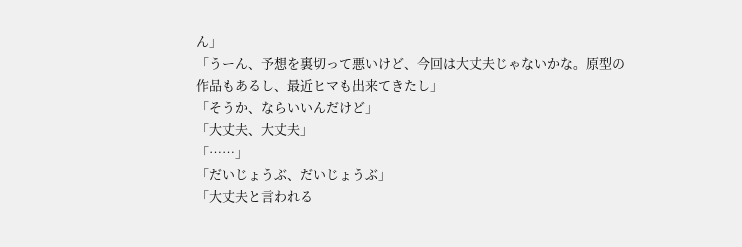ん」
「うーん、予想を裏切って悪いけど、今回は大丈夫じゃないかな。原型の作品もあるし、最近ヒマも出来てきたし」
「そうか、ならいいんだけど」
「大丈夫、大丈夫」
「……」
「だいじょうぶ、だいじょうぶ」
「大丈夫と言われる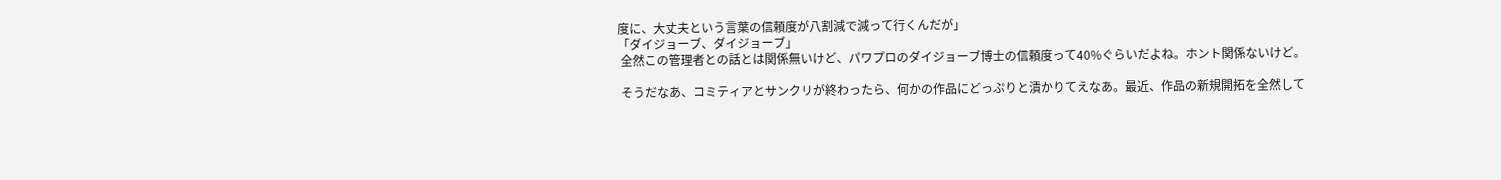度に、大丈夫という言葉の信頼度が八割減で減って行くんだが」
「ダイジョーブ、ダイジョーブ」
 全然この管理者との話とは関係無いけど、パワプロのダイジョーブ博士の信頼度って40%ぐらいだよね。ホント関係ないけど。

 そうだなあ、コミティアとサンクリが終わったら、何かの作品にどっぷりと漬かりてえなあ。最近、作品の新規開拓を全然して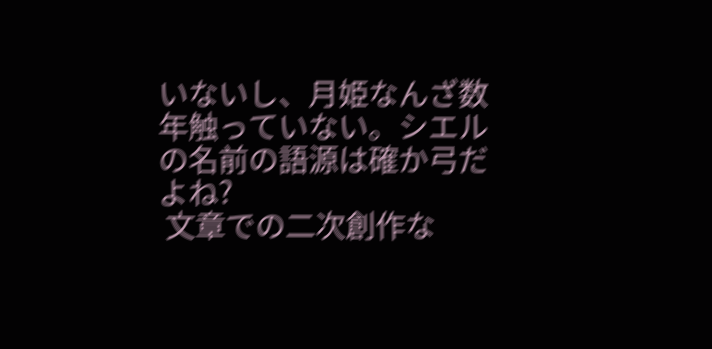いないし、月姫なんざ数年触っていない。シエルの名前の語源は確か弓だよね?
 文章での二次創作な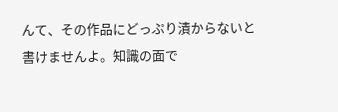んて、その作品にどっぷり漬からないと書けませんよ。知識の面で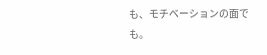も、モチベーションの面でも。